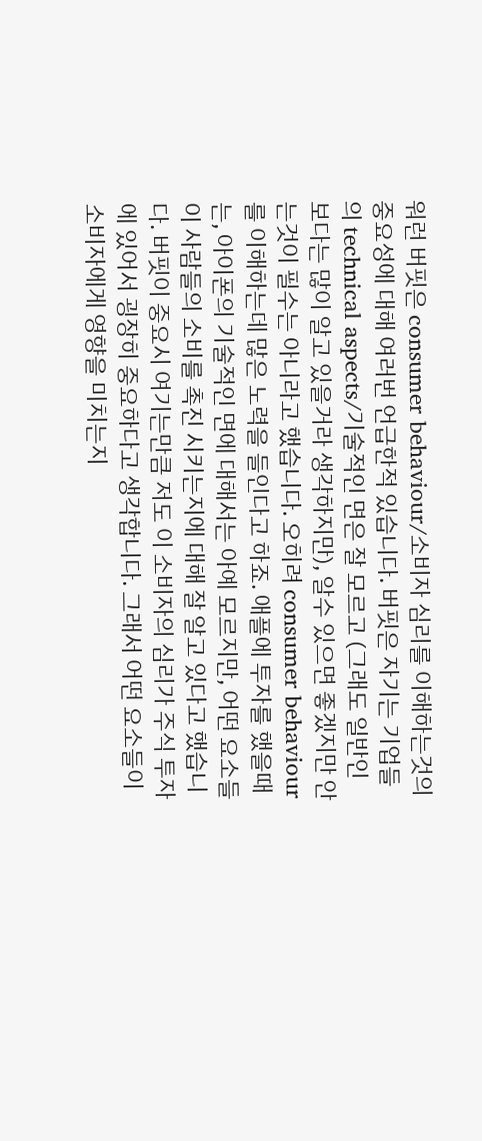워런 버핏은 consumer behaviour/소비자 심리를 이해하는것의 중요성에 대해 여러번 언급한적 있습니다. 버핏은 자기는 기업들의 technical aspects/기술적인 면은 잘 모르고 (그래도 일반인 보다는 많이 알고 있을거라 생각하지만), 알수 있으면 좋겠지만 안는것이 필수는 아니라고 했습니다. 오히려 consumer behaviour를 이해하는데 많은 노력을 들인다고 하죠. 애플에 투자를 했을때는, 아이폰의 기술적인 면에 대해서는 아예 모르지만, 어떤 요소들이 사람들의 소비를 촉진 시키는지에 대해 잘 알고 있다고 했습니다. 버핏이 중요시 여기는만큼 저도 이 소비자의 심리가 주식 투자에 있어서 굉장히 중요하다고 생각합니다. 그래서 어떤 요소들이 소비자에게 영향을 미치는지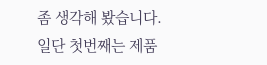좀 생각해 봤습니다.
일단 첫번째는 제품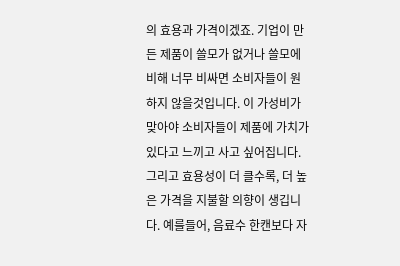의 효용과 가격이겠죠. 기업이 만든 제품이 쓸모가 없거나 쓸모에 비해 너무 비싸면 소비자들이 원하지 않을것입니다. 이 가성비가 맞아야 소비자들이 제품에 가치가 있다고 느끼고 사고 싶어집니다. 그리고 효용성이 더 클수록, 더 높은 가격을 지불할 의향이 생깁니다. 예를들어, 음료수 한캔보다 자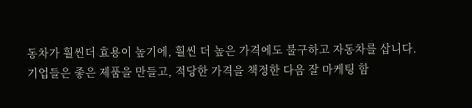동차가 훨씬더 효용이 높기에, 훨씬 더 높은 가격에도 불구하고 자동차를 삽니다.
기업들은 좋은 제품을 만들고, 적당한 가격을 책정한 다음 잘 마케팅 함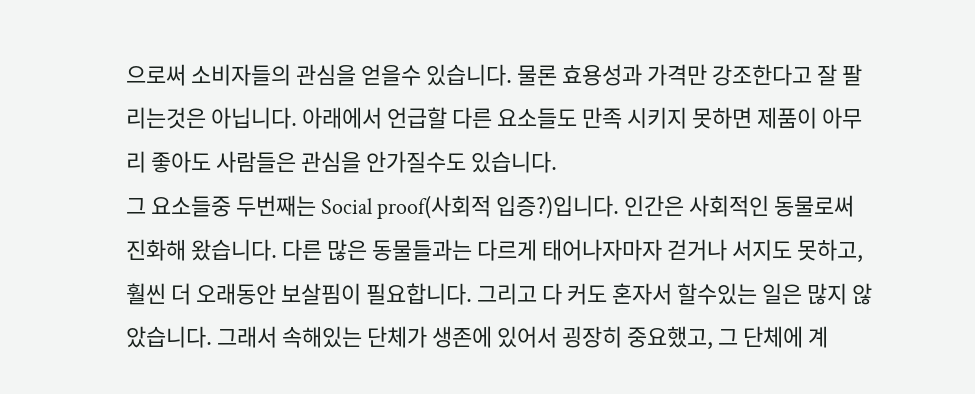으로써 소비자들의 관심을 얻을수 있습니다. 물론 효용성과 가격만 강조한다고 잘 팔리는것은 아닙니다. 아래에서 언급할 다른 요소들도 만족 시키지 못하면 제품이 아무리 좋아도 사람들은 관심을 안가질수도 있습니다.
그 요소들중 두번째는 Social proof(사회적 입증?)입니다. 인간은 사회적인 동물로써 진화해 왔습니다. 다른 많은 동물들과는 다르게 태어나자마자 걷거나 서지도 못하고, 훨씬 더 오래동안 보살핌이 필요합니다. 그리고 다 커도 혼자서 할수있는 일은 많지 않았습니다. 그래서 속해있는 단체가 생존에 있어서 굉장히 중요했고, 그 단체에 계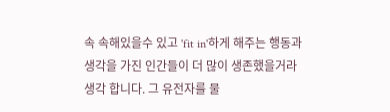속 속해있을수 있고 'fit in'하게 해주는 행동과 생각을 가진 인간들이 더 많이 생존했을거라 생각 합니다. 그 유전자를 물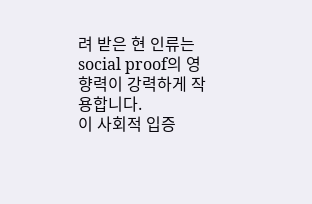려 받은 현 인류는 social proof의 영향력이 강력하게 작용합니다.
이 사회적 입증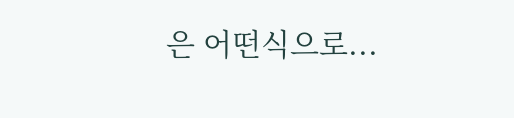은 어떤식으로...